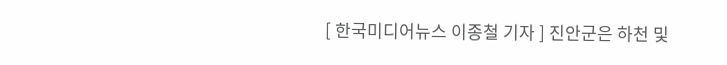[ 한국미디어뉴스 이종철 기자 ] 진안군은 하천 및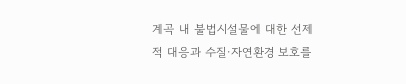계곡 내 불법시설물에 대한 선제적 대응과 수질·자연환경 보호를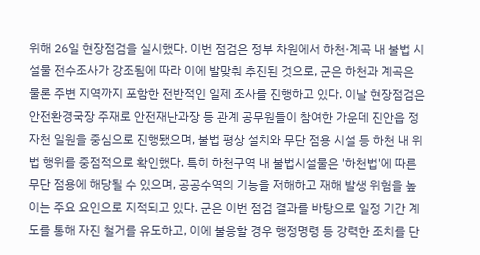위해 26일 현장점검을 실시했다. 이번 점검은 정부 차원에서 하천·계곡 내 불법 시설물 전수조사가 강조됨에 따라 이에 발맞춰 추진된 것으로, 군은 하천과 계곡은 물론 주변 지역까지 포함한 전반적인 일제 조사를 진행하고 있다. 이날 현장점검은 안전환경국장 주재로 안전재난과장 등 관계 공무원들이 참여한 가운데 진안읍 정자천 일원을 중심으로 진행됐으며, 불법 평상 설치와 무단 점용 시설 등 하천 내 위법 행위를 중점적으로 확인했다. 특히 하천구역 내 불법시설물은 '하천법'에 따른 무단 점용에 해당될 수 있으며, 공공수역의 기능을 저해하고 재해 발생 위험을 높이는 주요 요인으로 지적되고 있다. 군은 이번 점검 결과를 바탕으로 일정 기간 계도를 통해 자진 철거를 유도하고, 이에 불응할 경우 행정명령 등 강력한 조치를 단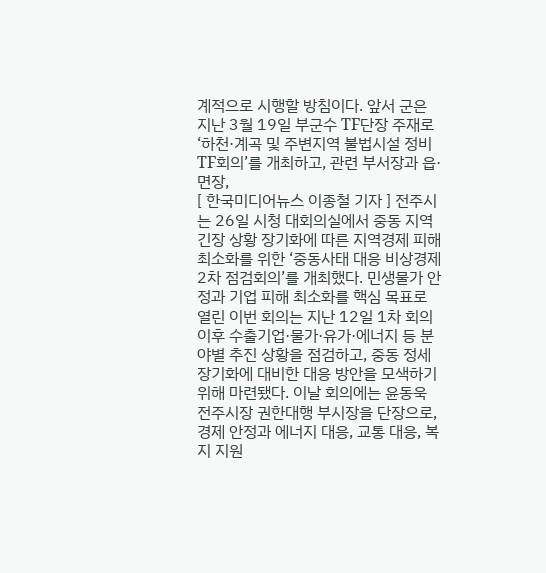계적으로 시행할 방침이다. 앞서 군은 지난 3월 19일 부군수 TF단장 주재로 ‘하천·계곡 및 주변지역 불법시설 정비 TF회의’를 개최하고, 관련 부서장과 읍·면장,
[ 한국미디어뉴스 이종철 기자 ] 전주시는 26일 시청 대회의실에서 중동 지역 긴장 상황 장기화에 따른 지역경제 피해 최소화를 위한 ‘중동사태 대응 비상경제 2차 점검회의’를 개최했다. 민생물가 안정과 기업 피해 최소화를 핵심 목표로 열린 이번 회의는 지난 12일 1차 회의 이후 수출기업·물가·유가·에너지 등 분야별 추진 상황을 점검하고, 중동 정세 장기화에 대비한 대응 방안을 모색하기 위해 마련됐다. 이날 회의에는 윤동욱 전주시장 권한대행 부시장을 단장으로, 경제 안정과 에너지 대응, 교통 대응, 복지 지원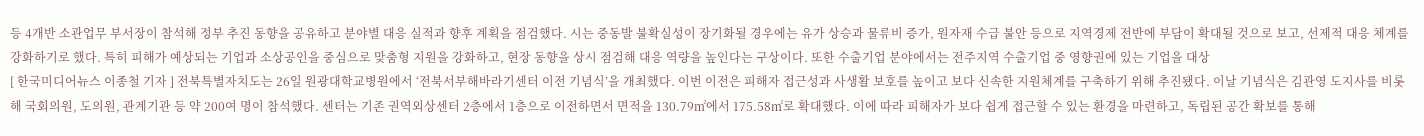등 4개반 소관업무 부서장이 참석해 정부 추진 동향을 공유하고 분야별 대응 실적과 향후 계획을 점검했다. 시는 중동발 불확실성이 장기화될 경우에는 유가 상승과 물류비 증가, 원자재 수급 불안 등으로 지역경제 전반에 부담이 확대될 것으로 보고, 선제적 대응 체계를 강화하기로 했다. 특히 피해가 예상되는 기업과 소상공인을 중심으로 맞춤형 지원을 강화하고, 현장 동향을 상시 점검해 대응 역량을 높인다는 구상이다. 또한 수출기업 분야에서는 전주지역 수출기업 중 영향권에 있는 기업을 대상
[ 한국미디어뉴스 이종철 기자 ] 전북특별자치도는 26일 원광대학교병원에서 ‘전북서부해바라기센터 이전 기념식’을 개최했다. 이번 이전은 피해자 접근성과 사생활 보호를 높이고 보다 신속한 지원체계를 구축하기 위해 추진됐다. 이날 기념식은 김관영 도지사를 비롯해 국회의원, 도의원, 관계기관 등 약 200여 명이 참석했다. 센터는 기존 권역외상센터 2층에서 1층으로 이전하면서 면적을 130.79㎡에서 175.58㎡로 확대했다. 이에 따라 피해자가 보다 쉽게 접근할 수 있는 환경을 마련하고, 독립된 공간 확보를 통해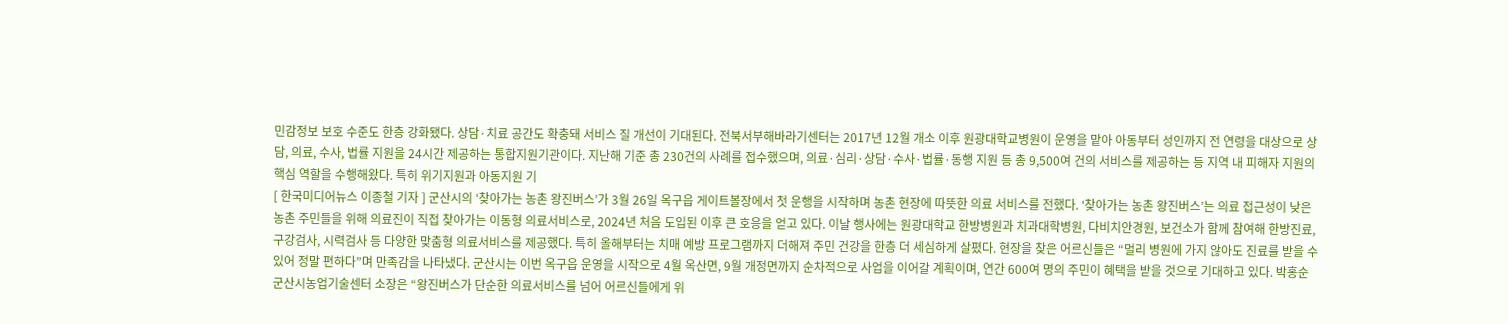민감정보 보호 수준도 한층 강화됐다. 상담·치료 공간도 확충돼 서비스 질 개선이 기대된다. 전북서부해바라기센터는 2017년 12월 개소 이후 원광대학교병원이 운영을 맡아 아동부터 성인까지 전 연령을 대상으로 상담, 의료, 수사, 법률 지원을 24시간 제공하는 통합지원기관이다. 지난해 기준 총 230건의 사례를 접수했으며, 의료·심리·상담·수사·법률·동행 지원 등 총 9,500여 건의 서비스를 제공하는 등 지역 내 피해자 지원의 핵심 역할을 수행해왔다. 특히 위기지원과 아동지원 기
[ 한국미디어뉴스 이종철 기자 ] 군산시의 ‘찾아가는 농촌 왕진버스’가 3월 26일 옥구읍 게이트볼장에서 첫 운행을 시작하며 농촌 현장에 따뜻한 의료 서비스를 전했다. ‘찾아가는 농촌 왕진버스’는 의료 접근성이 낮은 농촌 주민들을 위해 의료진이 직접 찾아가는 이동형 의료서비스로, 2024년 처음 도입된 이후 큰 호응을 얻고 있다. 이날 행사에는 원광대학교 한방병원과 치과대학병원, 다비치안경원, 보건소가 함께 참여해 한방진료, 구강검사, 시력검사 등 다양한 맞춤형 의료서비스를 제공했다. 특히 올해부터는 치매 예방 프로그램까지 더해져 주민 건강을 한층 더 세심하게 살폈다. 현장을 찾은 어르신들은 “멀리 병원에 가지 않아도 진료를 받을 수 있어 정말 편하다”며 만족감을 나타냈다. 군산시는 이번 옥구읍 운영을 시작으로 4월 옥산면, 9월 개정면까지 순차적으로 사업을 이어갈 계획이며, 연간 600여 명의 주민이 혜택을 받을 것으로 기대하고 있다. 박홍순 군산시농업기술센터 소장은 “왕진버스가 단순한 의료서비스를 넘어 어르신들에게 위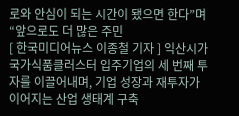로와 안심이 되는 시간이 됐으면 한다”며 “앞으로도 더 많은 주민
[ 한국미디어뉴스 이종철 기자 ] 익산시가 국가식품클러스터 입주기업의 세 번째 투자를 이끌어내며, 기업 성장과 재투자가 이어지는 산업 생태계 구축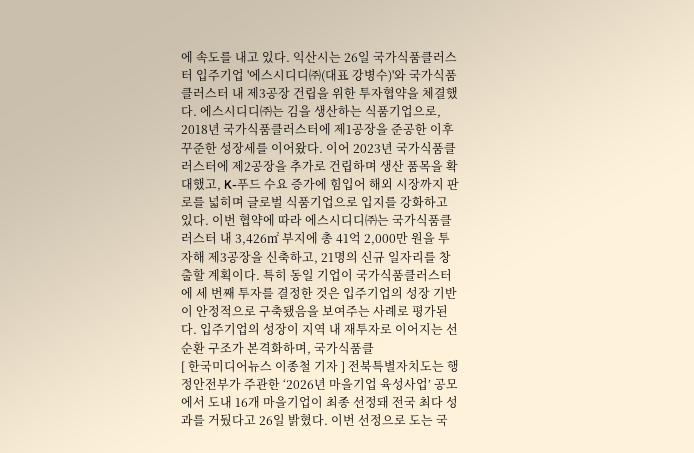에 속도를 내고 있다. 익산시는 26일 국가식품클러스터 입주기업 '에스시디디㈜(대표 강병수)'와 국가식품클러스터 내 제3공장 건립을 위한 투자협약을 체결했다. 에스시디디㈜는 김을 생산하는 식품기업으로, 2018년 국가식품클러스터에 제1공장을 준공한 이후 꾸준한 성장세를 이어왔다. 이어 2023년 국가식품클러스터에 제2공장을 추가로 건립하며 생산 품목을 확대했고, K-푸드 수요 증가에 힘입어 해외 시장까지 판로를 넓히며 글로벌 식품기업으로 입지를 강화하고 있다. 이번 협약에 따라 에스시디디㈜는 국가식품클러스터 내 3,426㎡ 부지에 총 41억 2,000만 원을 투자해 제3공장을 신축하고, 21명의 신규 일자리를 창출할 계획이다. 특히 동일 기업이 국가식품클러스터에 세 번째 투자를 결정한 것은 입주기업의 성장 기반이 안정적으로 구축됐음을 보여주는 사례로 평가된다. 입주기업의 성장이 지역 내 재투자로 이어지는 선순환 구조가 본격화하며, 국가식품클
[ 한국미디어뉴스 이종철 기자 ] 전북특별자치도는 행정안전부가 주관한 ‘2026년 마을기업 육성사업’ 공모에서 도내 16개 마을기업이 최종 선정돼 전국 최다 성과를 거뒀다고 26일 밝혔다. 이번 선정으로 도는 국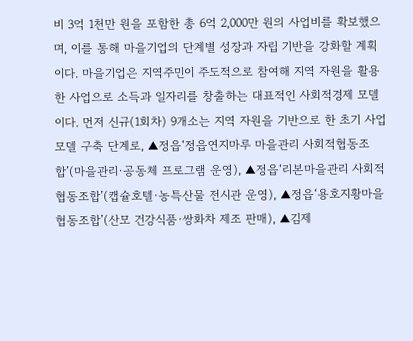비 3억 1천만 원을 포함한 총 6억 2,000만 원의 사업비를 확보했으며, 이를 통해 마을기업의 단계별 성장과 자립 기반을 강화할 계획이다. 마을기업은 지역주민이 주도적으로 참여해 지역 자원을 활용한 사업으로 소득과 일자리를 창출하는 대표적인 사회적경제 모델이다. 먼저 신규(1회차) 9개소는 지역 자원을 기반으로 한 초기 사업모델 구축 단계로, ▲정읍‘정읍연지마루 마을관리 사회적협동조합’(마을관리·공동체 프로그램 운영), ▲정읍‘리본마을관리 사회적협동조합’(캡슐호텔·농특산물 전시관 운영), ▲정읍‘용호지황마을 협동조합’(산모 건강식품·쌍화차 제조 판매), ▲김제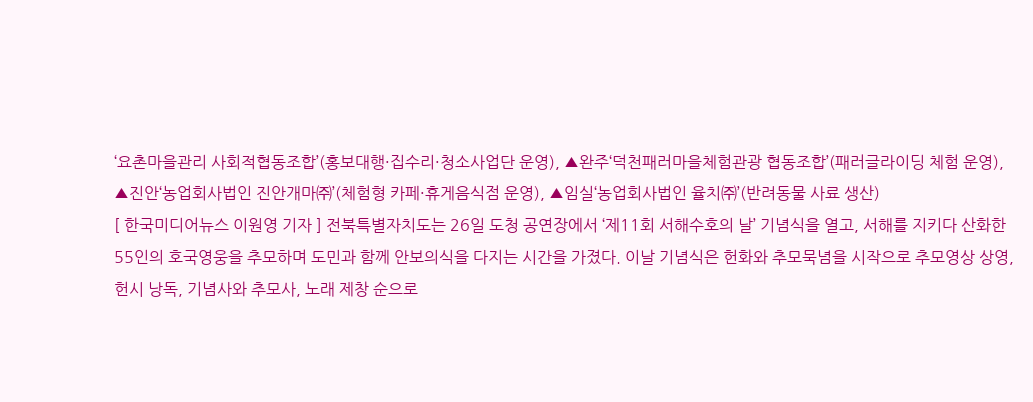‘요촌마을관리 사회적협동조합’(홍보대행·집수리·청소사업단 운영), ▲완주‘덕천패러마을체험관광 협동조합’(패러글라이딩 체험 운영), ▲진안‘농업회사법인 진안개마㈜’(체험형 카페·휴게음식점 운영), ▲임실‘농업회사법인 율치㈜’(반려동물 사료 생산)
[ 한국미디어뉴스 이원영 기자 ] 전북특별자치도는 26일 도청 공연장에서 ‘제11회 서해수호의 날’ 기념식을 열고, 서해를 지키다 산화한 55인의 호국영웅을 추모하며 도민과 함께 안보의식을 다지는 시간을 가졌다. 이날 기념식은 헌화와 추모묵념을 시작으로 추모영상 상영, 헌시 낭독, 기념사와 추모사, 노래 제창 순으로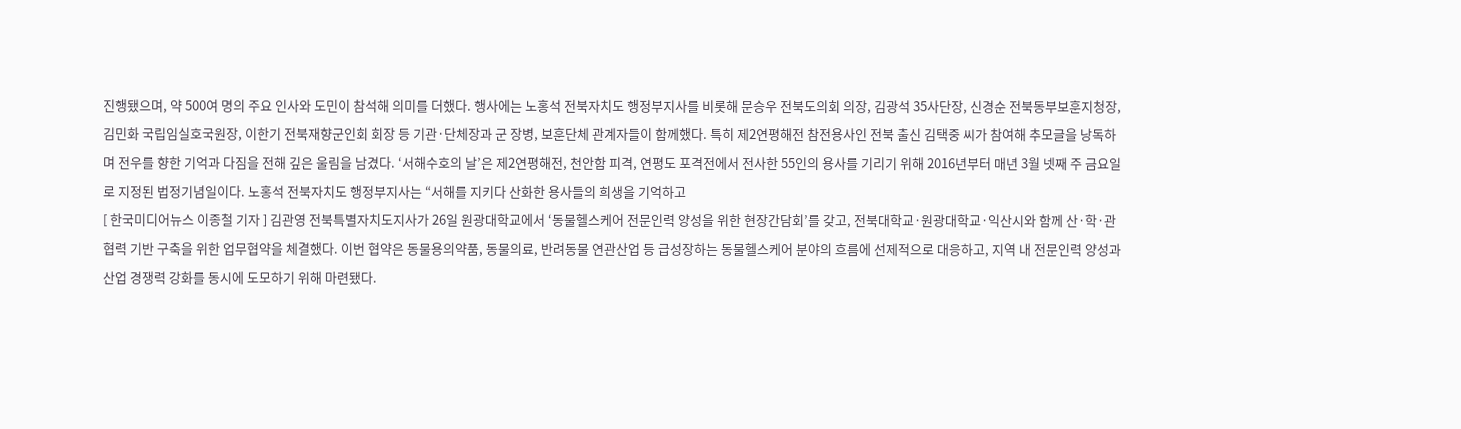진행됐으며, 약 500여 명의 주요 인사와 도민이 참석해 의미를 더했다. 행사에는 노홍석 전북자치도 행정부지사를 비롯해 문승우 전북도의회 의장, 김광석 35사단장, 신경순 전북동부보훈지청장, 김민화 국립임실호국원장, 이한기 전북재향군인회 회장 등 기관·단체장과 군 장병, 보훈단체 관계자들이 함께했다. 특히 제2연평해전 참전용사인 전북 출신 김택중 씨가 참여해 추모글을 낭독하며 전우를 향한 기억과 다짐을 전해 깊은 울림을 남겼다. ‘서해수호의 날’은 제2연평해전, 천안함 피격, 연평도 포격전에서 전사한 55인의 용사를 기리기 위해 2016년부터 매년 3월 넷째 주 금요일로 지정된 법정기념일이다. 노홍석 전북자치도 행정부지사는 “서해를 지키다 산화한 용사들의 희생을 기억하고
[ 한국미디어뉴스 이종철 기자 ] 김관영 전북특별자치도지사가 26일 원광대학교에서 ‘동물헬스케어 전문인력 양성을 위한 현장간담회’를 갖고, 전북대학교·원광대학교·익산시와 함께 산·학·관 협력 기반 구축을 위한 업무협약을 체결했다. 이번 협약은 동물용의약품, 동물의료, 반려동물 연관산업 등 급성장하는 동물헬스케어 분야의 흐름에 선제적으로 대응하고, 지역 내 전문인력 양성과 산업 경쟁력 강화를 동시에 도모하기 위해 마련됐다.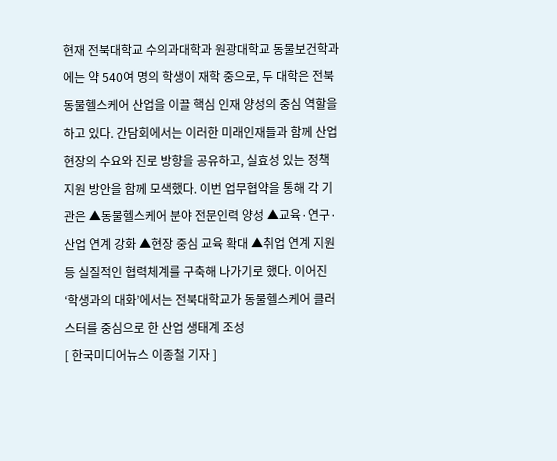현재 전북대학교 수의과대학과 원광대학교 동물보건학과에는 약 540여 명의 학생이 재학 중으로, 두 대학은 전북 동물헬스케어 산업을 이끌 핵심 인재 양성의 중심 역할을 하고 있다. 간담회에서는 이러한 미래인재들과 함께 산업 현장의 수요와 진로 방향을 공유하고, 실효성 있는 정책 지원 방안을 함께 모색했다. 이번 업무협약을 통해 각 기관은 ▲동물헬스케어 분야 전문인력 양성 ▲교육·연구·산업 연계 강화 ▲현장 중심 교육 확대 ▲취업 연계 지원 등 실질적인 협력체계를 구축해 나가기로 했다. 이어진 ‘학생과의 대화’에서는 전북대학교가 동물헬스케어 클러스터를 중심으로 한 산업 생태계 조성
[ 한국미디어뉴스 이종철 기자 ]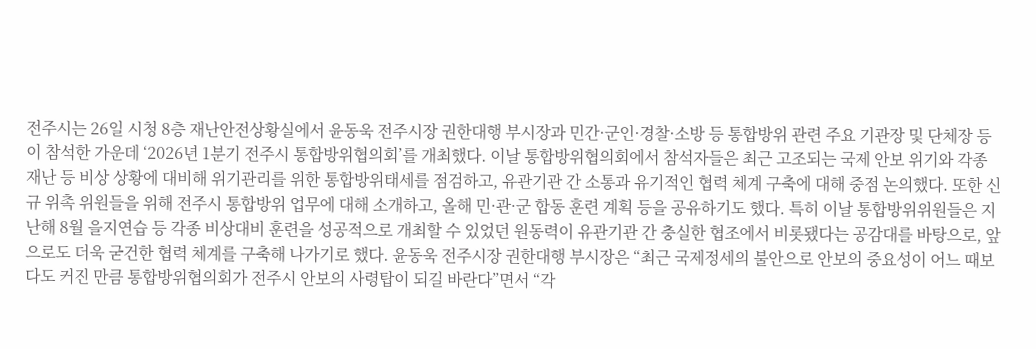전주시는 26일 시청 8층 재난안전상황실에서 윤동욱 전주시장 권한대행 부시장과 민간·군인·경찰·소방 등 통합방위 관련 주요 기관장 및 단체장 등이 참석한 가운데 ‘2026년 1분기 전주시 통합방위협의회’를 개최했다. 이날 통합방위협의회에서 참석자들은 최근 고조되는 국제 안보 위기와 각종 재난 등 비상 상황에 대비해 위기관리를 위한 통합방위태세를 점검하고, 유관기관 간 소통과 유기적인 협력 체계 구축에 대해 중점 논의했다. 또한 신규 위촉 위원들을 위해 전주시 통합방위 업무에 대해 소개하고, 올해 민·관·군 합동 훈련 계획 등을 공유하기도 했다. 특히 이날 통합방위위원들은 지난해 8월 을지연습 등 각종 비상대비 훈련을 성공적으로 개최할 수 있었던 원동력이 유관기관 간 충실한 협조에서 비롯됐다는 공감대를 바탕으로, 앞으로도 더욱 굳건한 협력 체계를 구축해 나가기로 했다. 윤동욱 전주시장 권한대행 부시장은 “최근 국제정세의 불안으로 안보의 중요성이 어느 때보다도 커진 만큼 통합방위협의회가 전주시 안보의 사령탑이 되길 바란다”면서 “각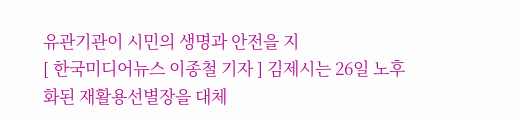유관기관이 시민의 생명과 안전을 지
[ 한국미디어뉴스 이종철 기자 ] 김제시는 26일 노후화된 재활용선별장을 대체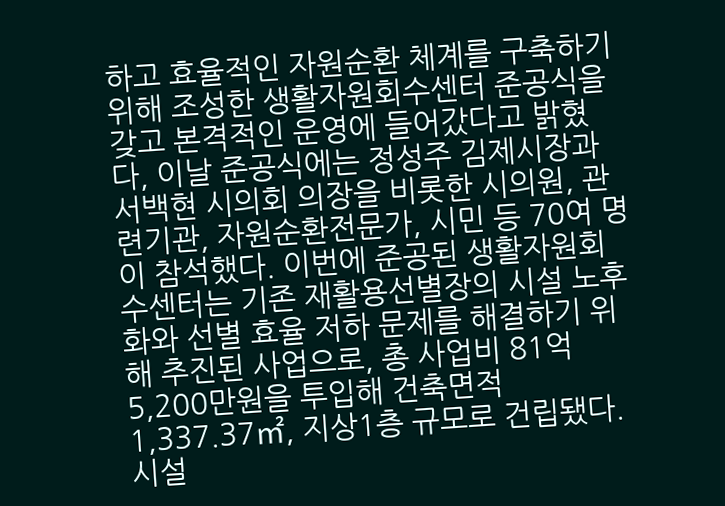하고 효율적인 자원순환 체계를 구축하기 위해 조성한 생활자원회수센터 준공식을 갖고 본격적인 운영에 들어갔다고 밝혔다, 이날 준공식에는 정성주 김제시장과 서백현 시의회 의장을 비롯한 시의원, 관련기관, 자원순환전문가, 시민 등 70여 명이 참석했다. 이번에 준공된 생활자원회수센터는 기존 재활용선별장의 시설 노후화와 선별 효율 저하 문제를 해결하기 위해 추진된 사업으로, 총 사업비 81억 5,200만원을 투입해 건축면적 1,337.37㎡, 지상1층 규모로 건립됐다. 시설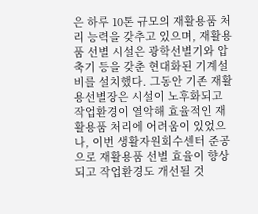은 하루 10톤 규모의 재활용품 처리 능력을 갖추고 있으며, 재활용품 선별 시설은 광학선별기와 압축기 등을 갖춘 현대화된 기계설비를 설치했다. 그동안 기존 재활용선별장은 시설이 노후화되고 작업환경이 열악해 효율적인 재활용품 처리에 어려움이 있었으나, 이번 생활자원회수센터 준공으로 재활용품 선별 효율이 향상되고 작업환경도 개선될 것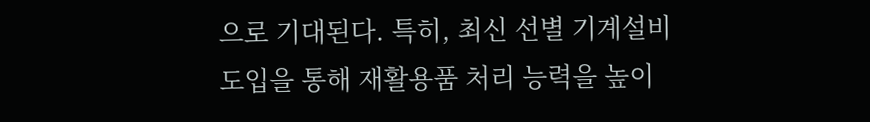으로 기대된다. 특히, 최신 선별 기계설비 도입을 통해 재활용품 처리 능력을 높이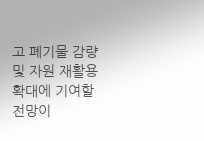고 폐기물 감량 및 자원 재활용 확대에 기여할 전망이